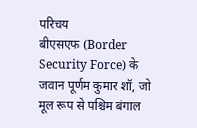परिचय
बीएसएफ (Border Security Force) के जवान पूर्णम कुमार शॉ, जो मूल रूप से पश्चिम बंगाल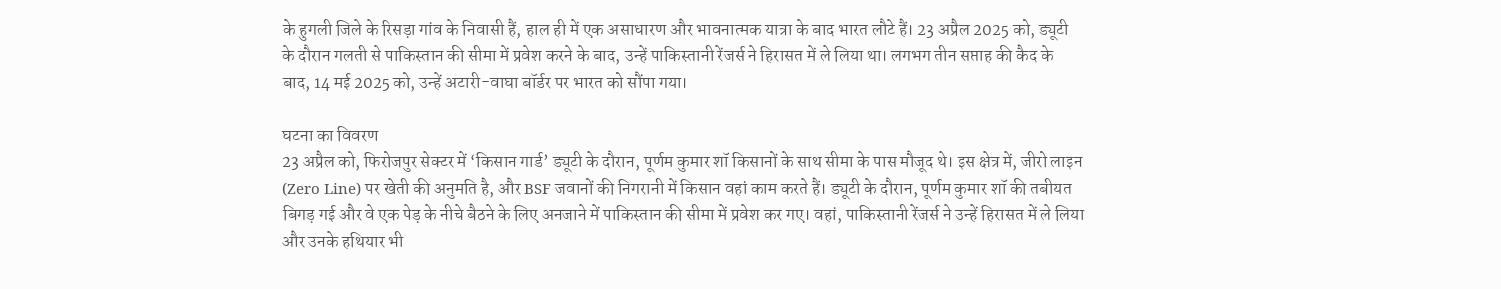के हुगली जिले के रिसड़ा गांव के निवासी हैं, हाल ही में एक असाधारण और भावनात्मक यात्रा के बाद भारत लौटे हैं। 23 अप्रैल 2025 को, ड्यूटी के दौरान गलती से पाकिस्तान की सीमा में प्रवेश करने के बाद, उन्हें पाकिस्तानी रेंजर्स ने हिरासत में ले लिया था। लगभग तीन सप्ताह की कैद के बाद, 14 मई 2025 को, उन्हें अटारी-वाघा बॉर्डर पर भारत को सौंपा गया।

घटना का विवरण
23 अप्रैल को, फिरोजपुर सेक्टर में ‘किसान गार्ड’ ड्यूटी के दौरान, पूर्णम कुमार शॉ किसानों के साथ सीमा के पास मौजूद थे। इस क्षेत्र में, जीरो लाइन (Zero Line) पर खेती की अनुमति है, और BSF जवानों की निगरानी में किसान वहां काम करते हैं। ड्यूटी के दौरान, पूर्णम कुमार शॉ की तबीयत बिगड़ गई और वे एक पेड़ के नीचे बैठने के लिए अनजाने में पाकिस्तान की सीमा में प्रवेश कर गए। वहां, पाकिस्तानी रेंजर्स ने उन्हें हिरासत में ले लिया और उनके हथियार भी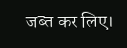जब्त कर लिए।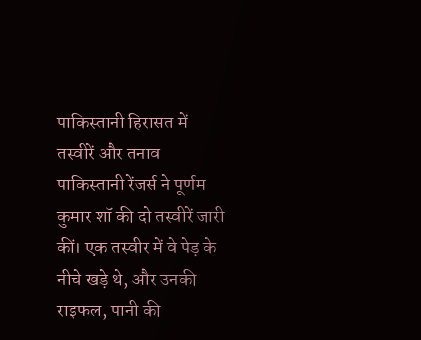पाकिस्तानी हिरासत में तस्वीरें और तनाव
पाकिस्तानी रेंजर्स ने पूर्णम कुमार शॉ की दो तस्वीरें जारी कीं। एक तस्वीर में वे पेड़ के नीचे खड़े थे, और उनकी राइफल, पानी की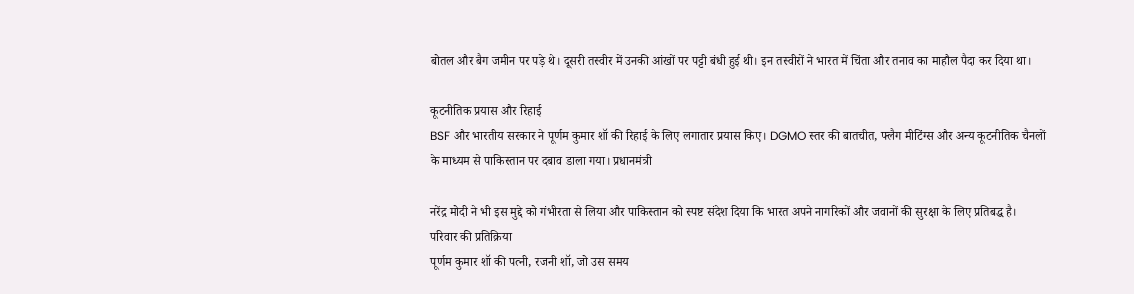बोतल और बैग जमीन पर पड़े थे। दूसरी तस्वीर में उनकी आंखों पर पट्टी बंधी हुई थी। इन तस्वीरों ने भारत में चिंता और तनाव का माहौल पैदा कर दिया था।

कूटनीतिक प्रयास और रिहाई
BSF और भारतीय सरकार ने पूर्णम कुमार शॉ की रिहाई के लिए लगातार प्रयास किए। DGMO स्तर की बातचीत, फ्लैग मीटिंग्स और अन्य कूटनीतिक चैनलों के माध्यम से पाकिस्तान पर दबाव डाला गया। प्रधानमंत्री

नरेंद्र मोदी ने भी इस मुद्दे को गंभीरता से लिया और पाकिस्तान को स्पष्ट संदेश दिया कि भारत अपने नागरिकों और जवानों की सुरक्षा के लिए प्रतिबद्ध है।
परिवार की प्रतिक्रिया
पूर्णम कुमार शॉ की पत्नी, रजनी शॉ, जो उस समय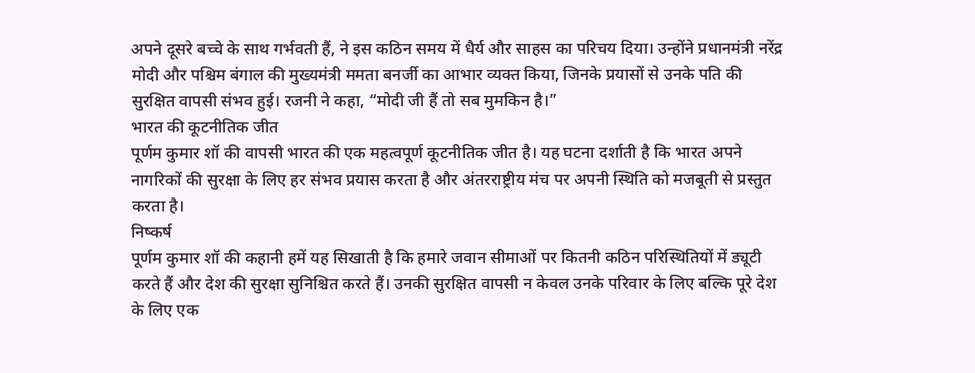अपने दूसरे बच्चे के साथ गर्भवती हैं, ने इस कठिन समय में धैर्य और साहस का परिचय दिया। उन्होंने प्रधानमंत्री नरेंद्र मोदी और पश्चिम बंगाल की मुख्यमंत्री ममता बनर्जी का आभार व्यक्त किया, जिनके प्रयासों से उनके पति की सुरक्षित वापसी संभव हुई। रजनी ने कहा, “मोदी जी हैं तो सब मुमकिन है।”
भारत की कूटनीतिक जीत
पूर्णम कुमार शॉ की वापसी भारत की एक महत्वपूर्ण कूटनीतिक जीत है। यह घटना दर्शाती है कि भारत अपने नागरिकों की सुरक्षा के लिए हर संभव प्रयास करता है और अंतरराष्ट्रीय मंच पर अपनी स्थिति को मजबूती से प्रस्तुत करता है।
निष्कर्ष
पूर्णम कुमार शॉ की कहानी हमें यह सिखाती है कि हमारे जवान सीमाओं पर कितनी कठिन परिस्थितियों में ड्यूटी करते हैं और देश की सुरक्षा सुनिश्चित करते हैं। उनकी सुरक्षित वापसी न केवल उनके परिवार के लिए बल्कि पूरे देश के लिए एक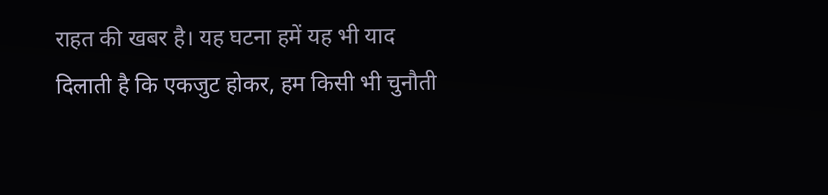राहत की खबर है। यह घटना हमें यह भी याद दिलाती है कि एकजुट होकर, हम किसी भी चुनौती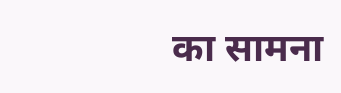का सामना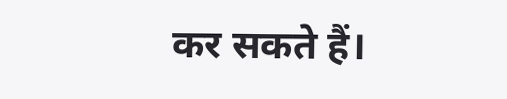कर सकते हैं।